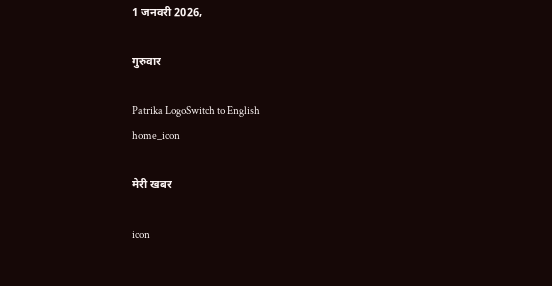1 जनवरी 2026,

गुरुवार

Patrika LogoSwitch to English
home_icon

मेरी खबर

icon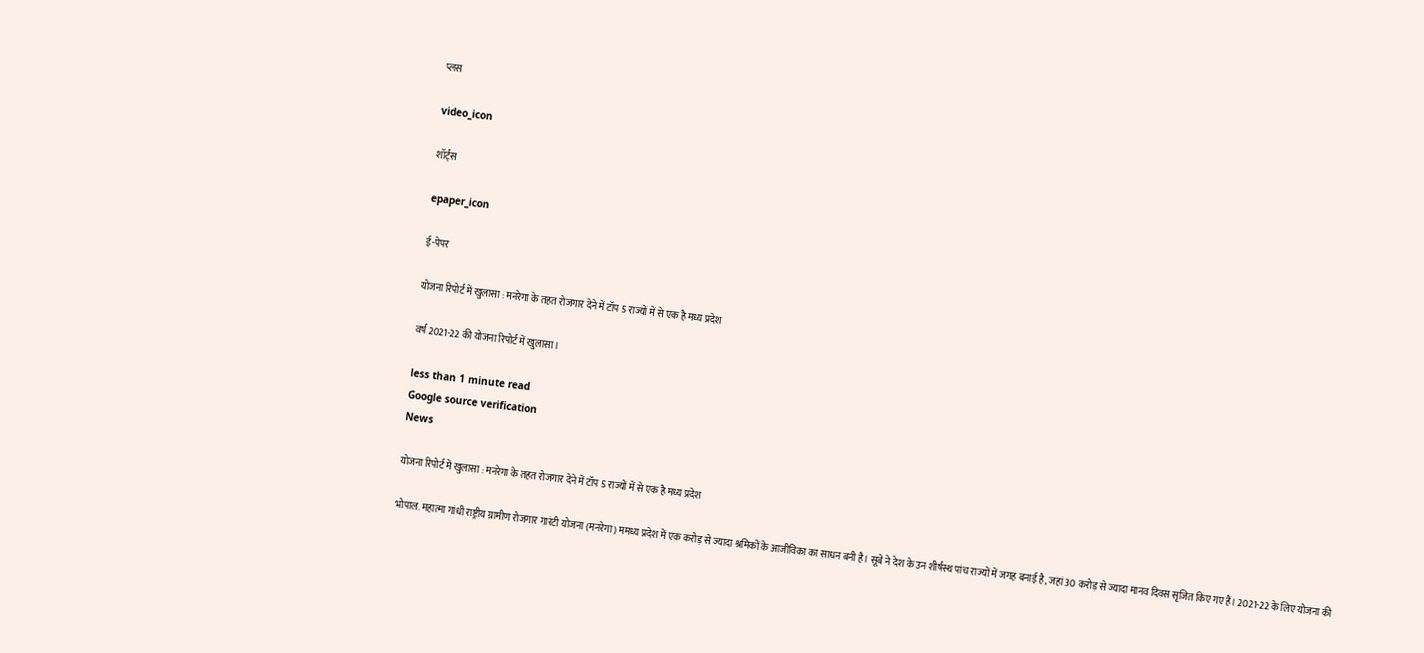प्लस

video_icon

शॉर्ट्स

epaper_icon

ई-पेपर

योजना रिपोर्ट में खुलासा : मनरेगा के तहत रोजगार देने में टॉप 5 राज्यों में से एक है मध्य प्रदेश

वर्ष 2021-22 की योजना रिपोर्ट में खुलासा।

less than 1 minute read
Google source verification
News

योजना रिपोर्ट में खुलासा : मनरेगा के तहत रोजगार देने में टॉप 5 राज्यों में से एक है मध्य प्रदेश

भोपाल. महात्मा गांधी राष्ट्रीय ग्रामीण रोजगार गारंटी योजना (मनरेगा) ममध्य प्रदेश में एक करोड़ से ज्यादा श्रमिकों के आजीविका का साधन बनी है। सूबे ने देश के उन शीर्षस्थ पांच राज्यों में जगह बनाई है, जहां 30 करोड़ से ज्यादा मानव दिवस सृजित किए गए हैं। 2021-22 के लिए योजना की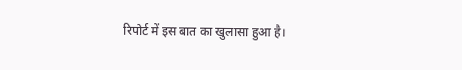रिपोर्ट में इस बात का खुलासा हुआ है।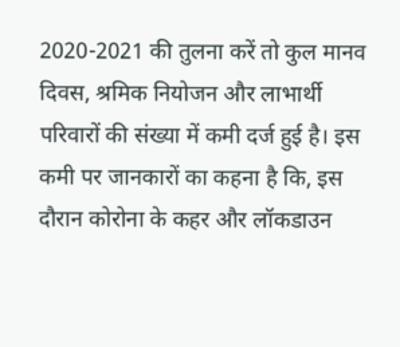2020-2021 की तुलना करें तो कुल मानव दिवस, श्रमिक नियोजन और लाभार्थी परिवारों की संख्या में कमी दर्ज हुई है। इस कमी पर जानकारों का कहना है कि, इस दौरान कोरोना के कहर और लॉकडाउन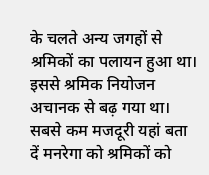के चलते अन्य जगहों से श्रमिकों का पलायन हुआ था। इससे श्रमिक नियोजन अचानक से बढ़ गया था। सबसे कम मजदूरी यहां बता दें मनरेगा को श्रमिकों को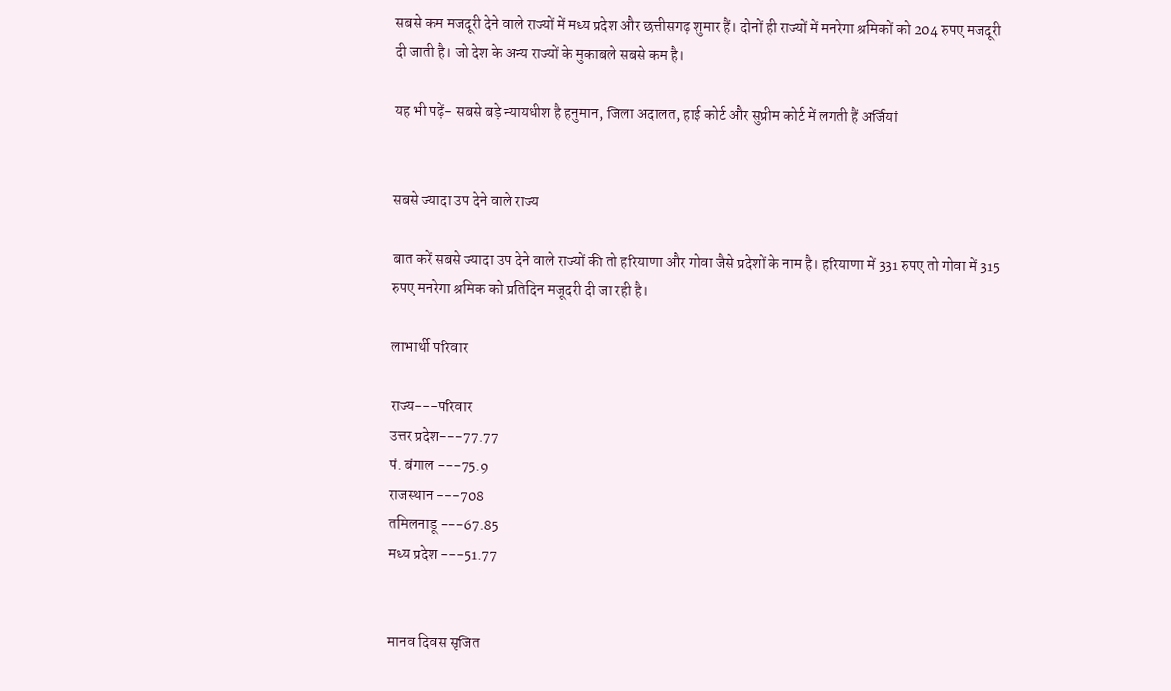सबसे कम मजदूरी देने वाले राज्यों में मध्य प्रदेश और छत्तीसगढ़ शुमार हैं। दोनों ही राज्यों में मनरेगा श्रमिकों को 204 रुपए मजदूरी दी जाती है। जो देश के अन्य राज्यों के मुकाबले सबसे कम है।

यह भी पढ़ें- सबसे बड़े न्यायधीश है हनुमान, जिला अदालत, हाई कोर्ट और सुप्रीम कोर्ट में लगती हैं अर्जियां


सबसे ज्यादा उप देने वाले राज्य

बात करें सबसे ज्यादा उप देने वाले राज्यों की तो हरियाणा और गोवा जैसे प्रदेशों के नाम है। हरियाणा में 331 रुपए तो गोवा में 315 रुपए मनरेगा श्रमिक को प्रतिदिन मजूदरी दी जा रही है।

लाभार्थी परिवार

राज्य---परिवार
उत्तर प्रदेश---77.77
पं. बंगाल ---75.9
राजस्थान ---708
तमिलनाडू ---67.85
मध्य प्रदेश ---51.77


मानव दिवस सृजित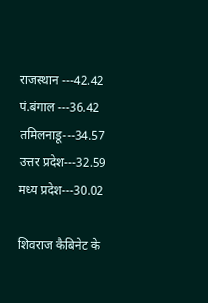राजस्थान ---42.42
पं.बंगाल ---36.42
तमिलनाडू---34.57
उत्तर प्रदेश---32.59
मध्य प्रदेश---30.02

शिवराज कैबिनेट के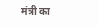मंत्री का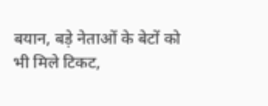बयान, बड़े नेताओं के बेटों को भी मिले टिकट,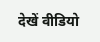देखें वीडियो